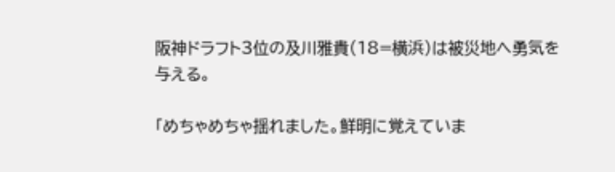阪神ドラフト3位の及川雅貴(18=横浜)は被災地へ勇気を与える。

「めちゃめちゃ揺れました。鮮明に覚えていま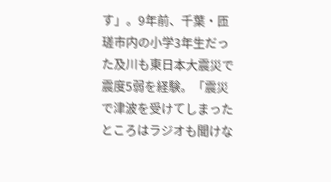す」。9年前、千葉・匝瑳市内の小学3年生だった及川も東日本大震災で震度5弱を経験。「震災で津波を受けてしまったところはラジオも聞けな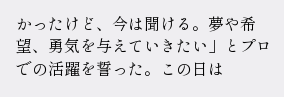かったけど、今は聞ける。夢や希望、勇気を与えていきたい」とプロでの活躍を誓った。この日は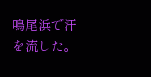鳴尾浜で汗を流した。